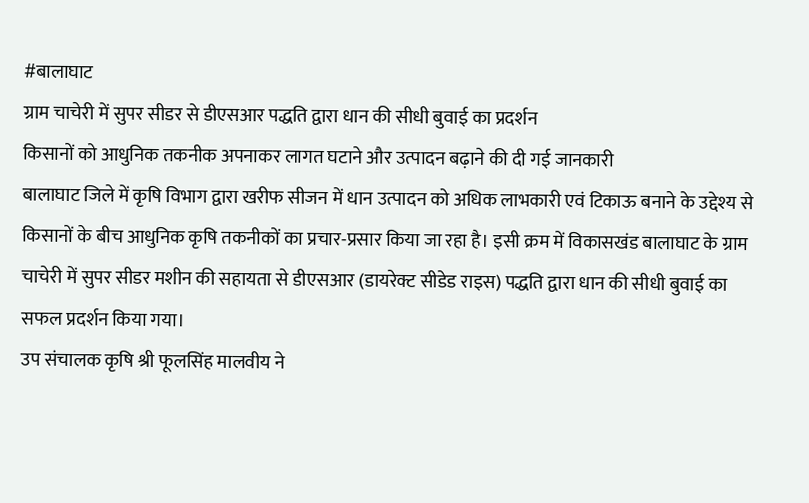#बालाघाट
ग्राम चाचेरी में सुपर सीडर से डीएसआर पद्धति द्वारा धान की सीधी बुवाई का प्रदर्शन
किसानों को आधुनिक तकनीक अपनाकर लागत घटाने और उत्पादन बढ़ाने की दी गई जानकारी
बालाघाट जिले में कृषि विभाग द्वारा खरीफ सीजन में धान उत्पादन को अधिक लाभकारी एवं टिकाऊ बनाने के उद्देश्य से किसानों के बीच आधुनिक कृषि तकनीकों का प्रचार-प्रसार किया जा रहा है। इसी क्रम में विकासखंड बालाघाट के ग्राम चाचेरी में सुपर सीडर मशीन की सहायता से डीएसआर (डायरेक्ट सीडेड राइस) पद्धति द्वारा धान की सीधी बुवाई का सफल प्रदर्शन किया गया।
उप संचालक कृषि श्री फूलसिंह मालवीय ने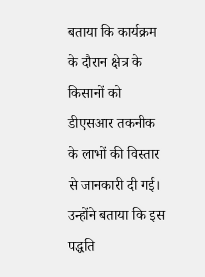बताया कि कार्यक्रम के दौरान क्षेत्र के किसानों को डीएसआर तकनीक के लाभों की विस्तार से जानकारी दी गई। उन्होंने बताया कि इस पद्धति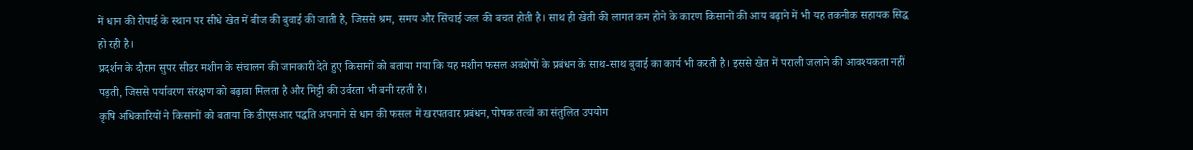में धान की रोपाई के स्थान पर सीधे खेत में बीज की बुवाई की जाती है, जिससे श्रम, समय और सिंचाई जल की बचत होती है। साथ ही खेती की लागत कम होने के कारण किसानों की आय बढ़ाने में भी यह तकनीक सहायक सिद्ध हो रही है।
प्रदर्शन के दौरान सुपर सीडर मशीन के संचालन की जानकारी देते हुए किसानों को बताया गया कि यह मशीन फसल अवशेषों के प्रबंधन के साथ-साथ बुवाई का कार्य भी करती है। इससे खेत में पराली जलाने की आवश्यकता नहीं पड़ती, जिससे पर्यावरण संरक्षण को बढ़ावा मिलता है और मिट्टी की उर्वरता भी बनी रहती है।
कृषि अधिकारियों ने किसानों को बताया कि डीएसआर पद्धति अपनाने से धान की फसल में खरपतवार प्रबंधन, पोषक तत्वों का संतुलित उपयोग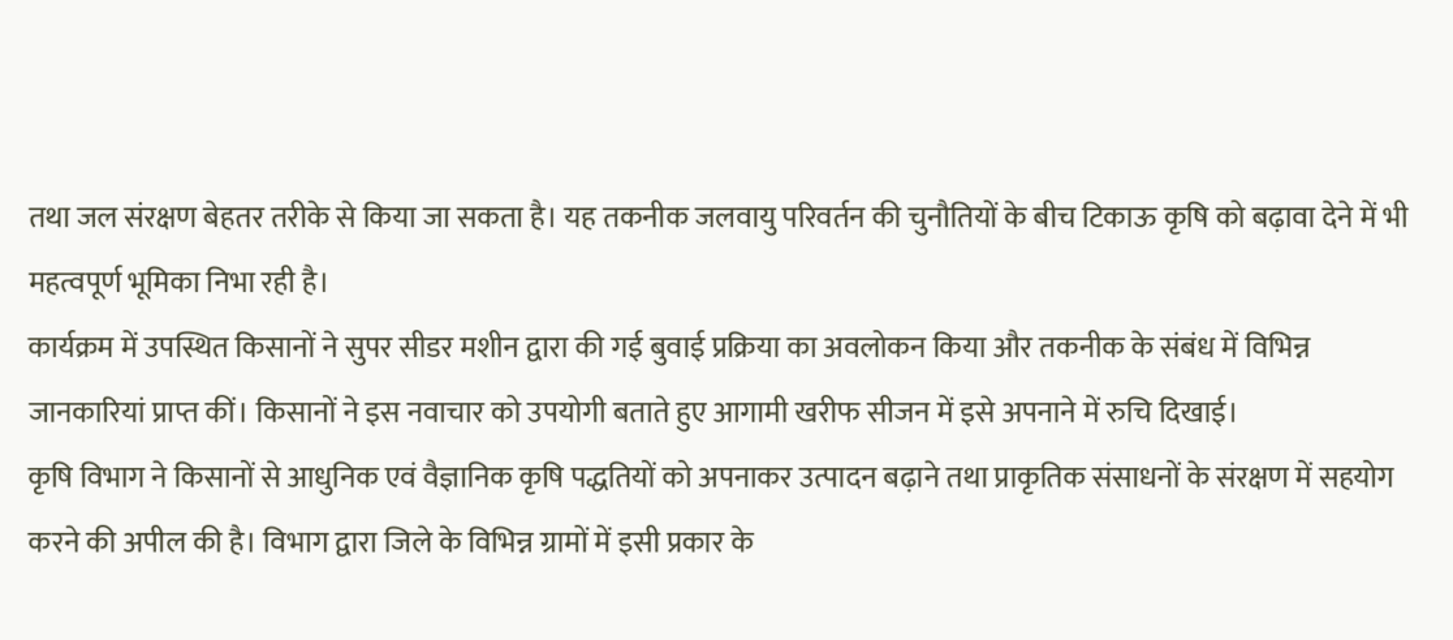तथा जल संरक्षण बेहतर तरीके से किया जा सकता है। यह तकनीक जलवायु परिवर्तन की चुनौतियों के बीच टिकाऊ कृषि को बढ़ावा देने में भी महत्वपूर्ण भूमिका निभा रही है।
कार्यक्रम में उपस्थित किसानों ने सुपर सीडर मशीन द्वारा की गई बुवाई प्रक्रिया का अवलोकन किया और तकनीक के संबंध में विभिन्न जानकारियां प्राप्त कीं। किसानों ने इस नवाचार को उपयोगी बताते हुए आगामी खरीफ सीजन में इसे अपनाने में रुचि दिखाई।
कृषि विभाग ने किसानों से आधुनिक एवं वैज्ञानिक कृषि पद्धतियों को अपनाकर उत्पादन बढ़ाने तथा प्राकृतिक संसाधनों के संरक्षण में सहयोग करने की अपील की है। विभाग द्वारा जिले के विभिन्न ग्रामों में इसी प्रकार के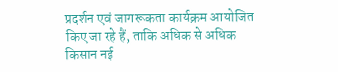प्रदर्शन एवं जागरूकता कार्यक्रम आयोजित किए जा रहे हैं, ताकि अधिक से अधिक किसान नई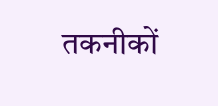तकनीकों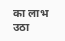का लाभ उठा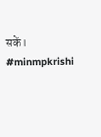सकें।
#minmpkrishi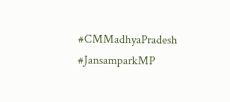#CMMadhyaPradesh
#JansamparkMP